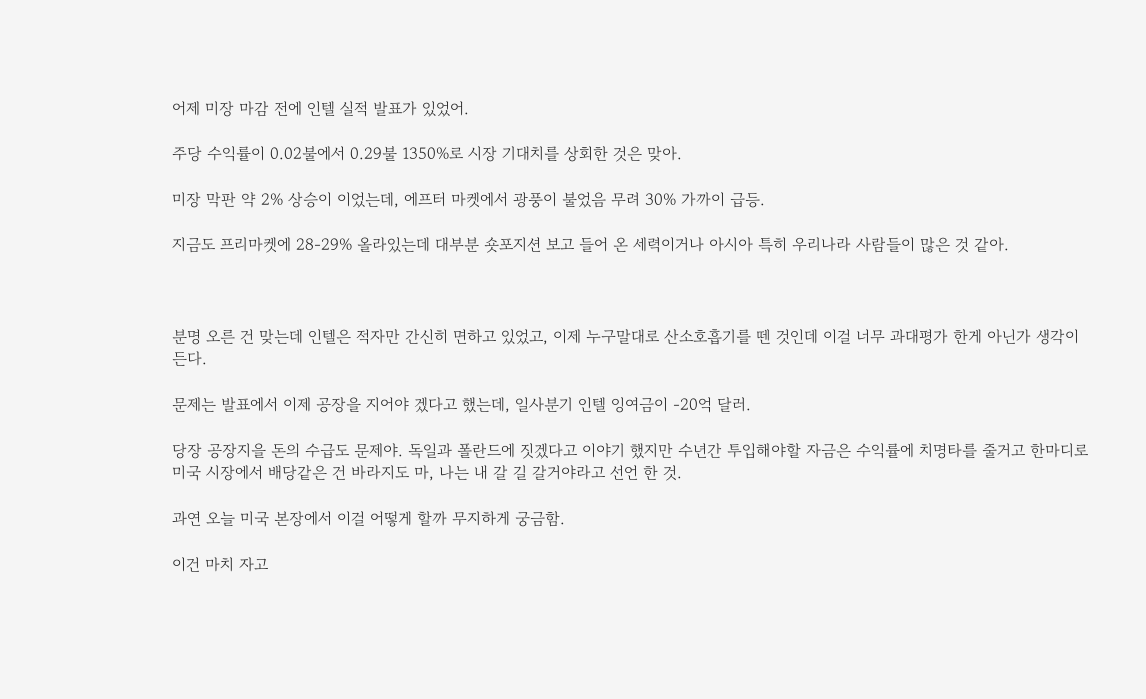어제 미장 마감 전에 인텔 실적 발표가 있었어.

주당 수익률이 0.02불에서 0.29불 1350%로 시장 기대치를 상회한 것은 맞아.

미장 막판 약 2% 상승이 이었는데, 에프터 마켓에서 광풍이 불었음 무려 30% 가까이 급등.

지금도 프리마켓에 28-29% 올라있는데 대부분 숏포지션 보고 들어 온 세력이거나 아시아 특히 우리나라 사람들이 많은 것 같아.



분명 오른 건 맞는데 인텔은 적자만 간신히 면하고 있었고, 이제 누구말대로 산소호흡기를 뗀 것인데 이걸 너무 과대평가 한게 아닌가 생각이 든다.

문제는 발표에서 이제 공장을 지어야 겠다고 했는데, 일사분기 인텔 잉여금이 -20억 달러.

당장 공장지을 돈의 수급도 문제야. 독일과 폴란드에 짓겠다고 이야기 했지만 수년간 투입해야할 자금은 수익률에 치명타를 줄거고 한마디로 미국 시장에서 배당같은 건 바라지도 마, 나는 내 갈 길 갈거야라고 선언 한 것.

과연 오늘 미국 본장에서 이걸 어떻게 할까 무지하게 궁금함.

이건 마치 자고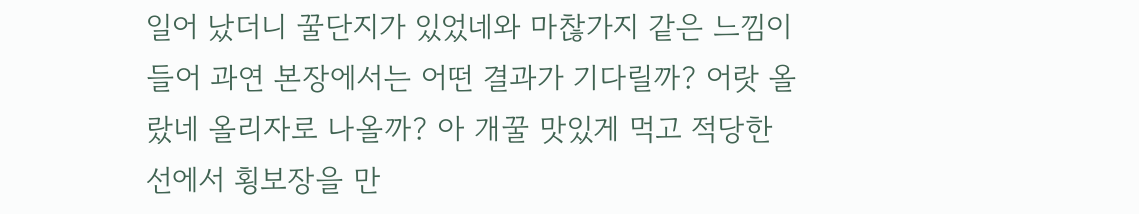일어 났더니 꿀단지가 있었네와 마찮가지 같은 느낌이 들어 과연 본장에서는 어떤 결과가 기다릴까? 어랏 올랐네 올리자로 나올까? 아 개꿀 맛있게 먹고 적당한 선에서 횡보장을 만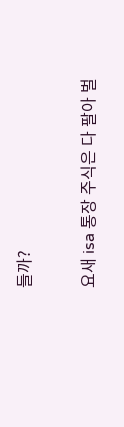들까?

요새 isa 통장 주식은 다 팔아 벌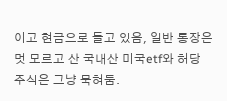이고 현금으로 들고 있음, 일반 통장은 멋 모르고 산 국내산 미국etf와 허당 주식은 그냥 묵혀둠.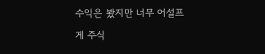수익은 봤지만 너무 어설프게 주식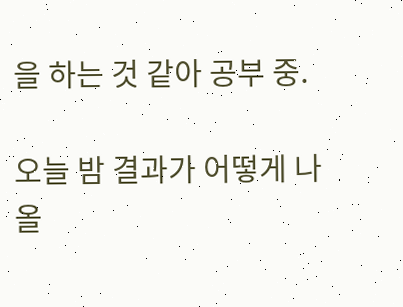을 하는 것 같아 공부 중.

오늘 밤 결과가 어떻게 나올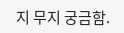지 무지 궁금함.